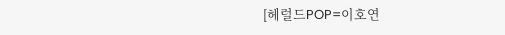[헤럴드POP=이호연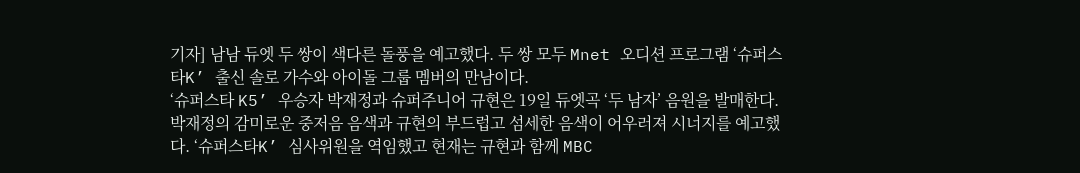기자] 남남 듀엣 두 쌍이 색다른 돌풍을 예고했다. 두 쌍 모두 Mnet 오디션 프로그램 ‘슈퍼스타K’ 출신 솔로 가수와 아이돌 그룹 멤버의 만남이다.
‘슈퍼스타 K5’ 우승자 박재정과 슈퍼주니어 규현은 19일 듀엣곡 ‘두 남자’ 음원을 발매한다. 박재정의 감미로운 중저음 음색과 규현의 부드럽고 섬세한 음색이 어우러져 시너지를 예고했다. ‘슈퍼스타K’ 심사위원을 역임했고 현재는 규현과 함께 MBC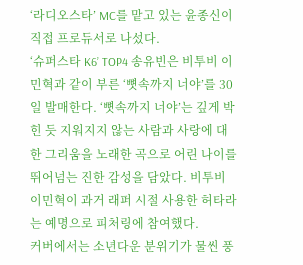‘라디오스타’ MC를 맡고 있는 윤종신이 직접 프로듀서로 나섰다.
‘슈퍼스타 K6’ TOP4 송유빈은 비투비 이민혁과 같이 부른 ‘뼛속까지 너야’를 30일 발매한다. ‘뼛속까지 너야’는 깊게 박힌 듯 지워지지 않는 사람과 사랑에 대한 그리움을 노래한 곡으로 어린 나이를 뛰어넘는 진한 감성을 담았다. 비투비 이민혁이 과거 래퍼 시절 사용한 허타라는 예명으로 피처링에 참여했다.
커버에서는 소년다운 분위기가 물씬 풍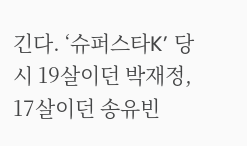긴다. ‘슈퍼스타K’ 당시 19살이던 박재정, 17살이던 송유빈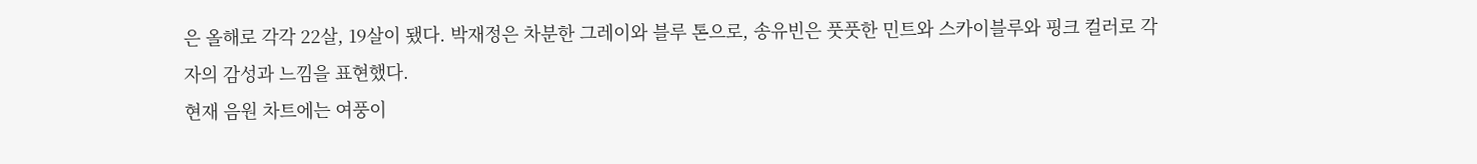은 올해로 각각 22살, 19살이 됐다. 박재정은 차분한 그레이와 블루 톤으로, 송유빈은 풋풋한 민트와 스카이블루와 핑크 컬러로 각자의 감성과 느낌을 표현했다.
현재 음원 차트에는 여풍이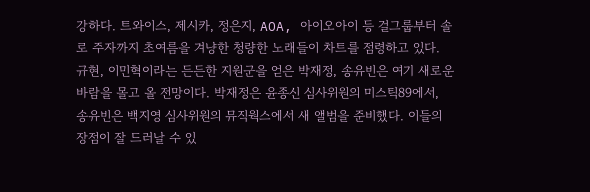강하다. 트와이스, 제시카, 정은지, AOA, 아이오아이 등 걸그룹부터 솔로 주자까지 초여름을 겨냥한 청량한 노래들이 차트를 점령하고 있다.
규현, 이민혁이라는 든든한 지원군을 얻은 박재정, 송유빈은 여기 새로운 바람을 몰고 올 전망이다. 박재정은 윤종신 심사위원의 미스틱89에서, 송유빈은 백지영 심사위원의 뮤직웍스에서 새 앨범을 준비했다. 이들의 장점이 잘 드러날 수 있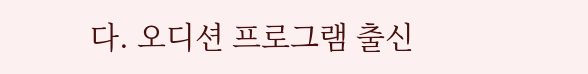다. 오디션 프로그램 출신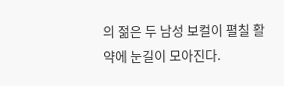의 젊은 두 남성 보컬이 펼칠 활약에 눈길이 모아진다.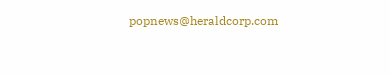popnews@heraldcorp.com